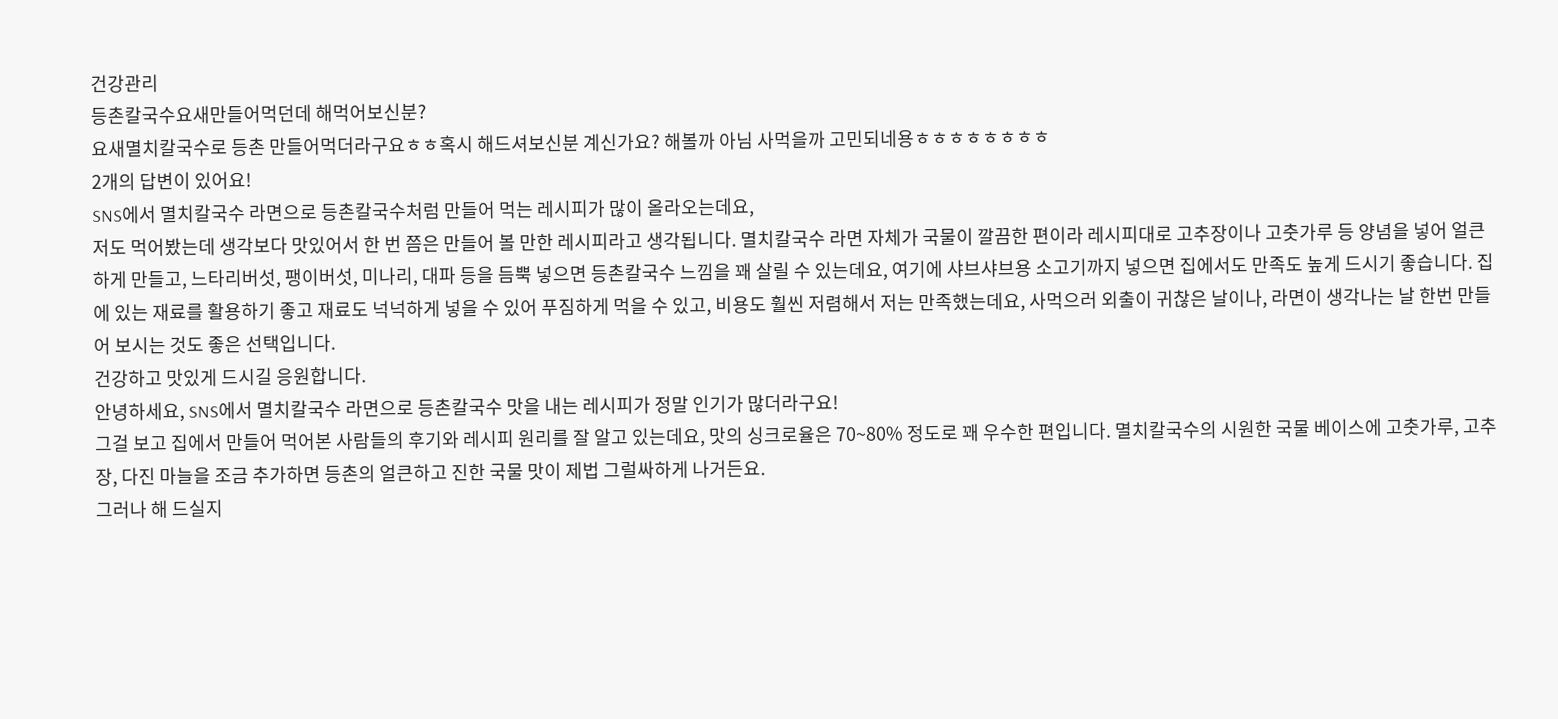건강관리
등촌칼국수요새만들어먹던데 해먹어보신분?
요새멸치칼국수로 등촌 만들어먹더라구요ㅎㅎ혹시 해드셔보신분 계신가요? 해볼까 아님 사먹을까 고민되네용ㅎㅎㅎㅎㅎㅎㅎㅎ
2개의 답변이 있어요!
SNS에서 멸치칼국수 라면으로 등촌칼국수처럼 만들어 먹는 레시피가 많이 올라오는데요,
저도 먹어봤는데 생각보다 맛있어서 한 번 쯤은 만들어 볼 만한 레시피라고 생각됩니다. 멸치칼국수 라면 자체가 국물이 깔끔한 편이라 레시피대로 고추장이나 고춧가루 등 양념을 넣어 얼큰하게 만들고, 느타리버섯, 팽이버섯, 미나리, 대파 등을 듬뿍 넣으면 등촌칼국수 느낌을 꽤 살릴 수 있는데요, 여기에 샤브샤브용 소고기까지 넣으면 집에서도 만족도 높게 드시기 좋습니다. 집에 있는 재료를 활용하기 좋고 재료도 넉넉하게 넣을 수 있어 푸짐하게 먹을 수 있고, 비용도 훨씬 저렴해서 저는 만족했는데요, 사먹으러 외출이 귀찮은 날이나, 라면이 생각나는 날 한번 만들어 보시는 것도 좋은 선택입니다.
건강하고 맛있게 드시길 응원합니다.
안녕하세요, SNS에서 멸치칼국수 라면으로 등촌칼국수 맛을 내는 레시피가 정말 인기가 많더라구요!
그걸 보고 집에서 만들어 먹어본 사람들의 후기와 레시피 원리를 잘 알고 있는데요, 맛의 싱크로율은 70~80% 정도로 꽤 우수한 편입니다. 멸치칼국수의 시원한 국물 베이스에 고춧가루, 고추장, 다진 마늘을 조금 추가하면 등촌의 얼큰하고 진한 국물 맛이 제법 그럴싸하게 나거든요.
그러나 해 드실지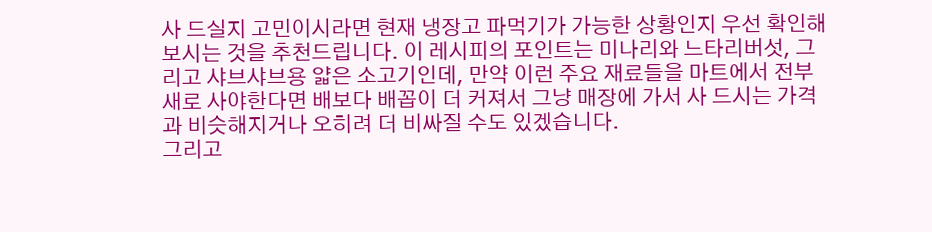사 드실지 고민이시라면 현재 냉장고 파먹기가 가능한 상황인지 우선 확인해 보시는 것을 추천드립니다. 이 레시피의 포인트는 미나리와 느타리버섯, 그리고 샤브샤브용 얇은 소고기인데, 만약 이런 주요 재료들을 마트에서 전부 새로 사야한다면 배보다 배꼽이 더 커져서 그냥 매장에 가서 사 드시는 가격과 비슷해지거나 오히려 더 비싸질 수도 있겠습니다.
그리고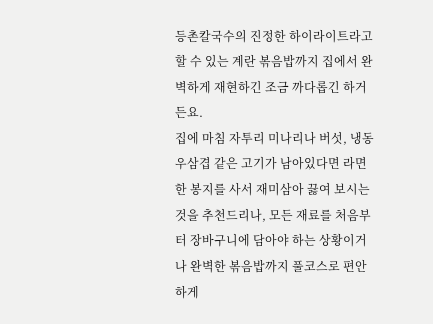등촌칼국수의 진정한 하이라이트라고 할 수 있는 계란 볶음밥까지 집에서 완벽하게 재현하긴 조금 까다롭긴 하거든요.
집에 마침 자투리 미나리나 버섯, 냉동 우삼겹 같은 고기가 남아있다면 라면 한 봉지를 사서 재미삼아 끓여 보시는 것을 추천드리나, 모든 재료를 처음부터 장바구니에 담아야 하는 상황이거나 완벽한 볶음밥까지 풀코스로 편안하게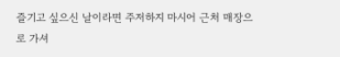즐기고 싶으신 날이라면 주저하지 마시어 근처 매장으로 가셔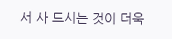서 사 드시는 것이 더욱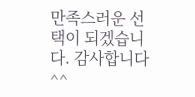만족스러운 선택이 되겠습니다. 감사합니다^^